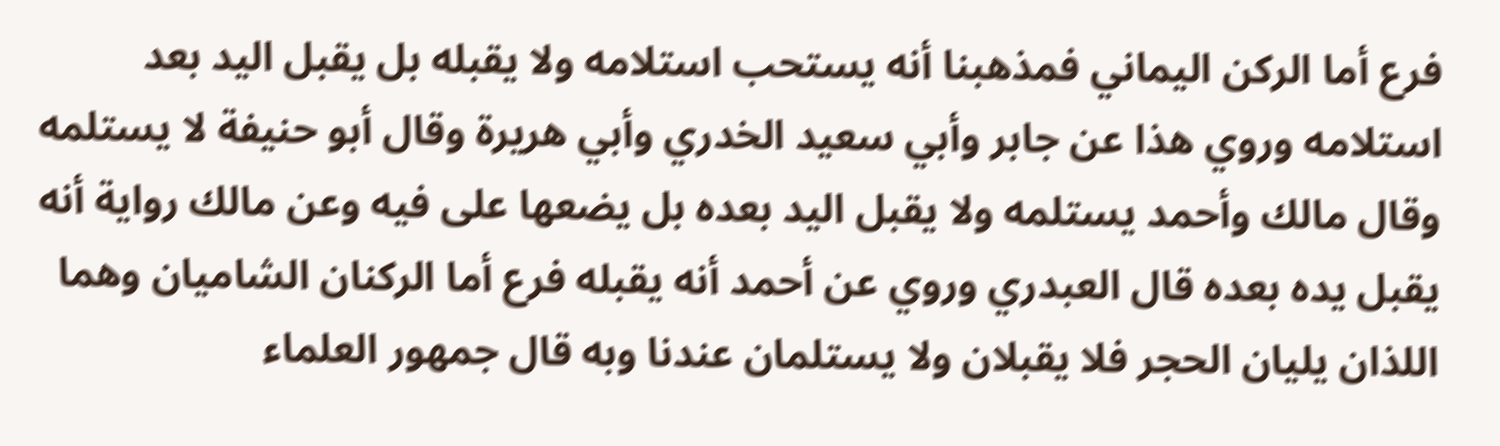فرع أما الركن اليماني فمذهبنا أنه يستحب استلامه ولا يقبله بل يقبل اليد بعد استلامه وروي هذا عن جابر وأبي سعيد الخدري وأبي هريرة وقال أبو حنيفة لا يستلمه وقال مالك وأحمد يستلمه ولا يقبل اليد بعده بل يضعها على فيه وعن مالك رواية أنه يقبل يده بعده قال العبدري وروي عن أحمد أنه يقبله فرع أما الركنان الشاميان وهما اللذان يليان الحجر فلا يقبلان ولا يستلمان عندنا وبه قال جمهور العلماء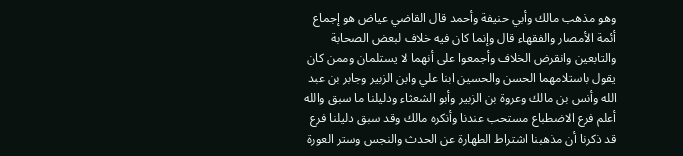وهو مذهب مالك وأبي حنيفة وأحمد قال القاضي عياض هو إجماع أئمة الأمصار والفقهاء قال وإنما كان فيه خلاف لبعض الصحابة والتابعين وانقرض الخلاف وأجمعوا على أنهما لا يستلمان وممن كان يقول باستلامهما الحسن والحسين ابنا علي وابن الزبير وجابر بن عبد الله وأنس بن مالك وعروة بن الزبير وأبو الشعثاء ودليلنا ما سبق والله أعلم فرع الاضطباع مستحب عندنا وأنكره مالك وقد سبق دليلنا فرع قد ذكرنا أن مذهبنا اشتراط الطهارة عن الحدث والنجس وستر العورة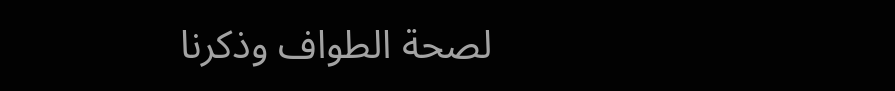لصحة الطواف وذكرنا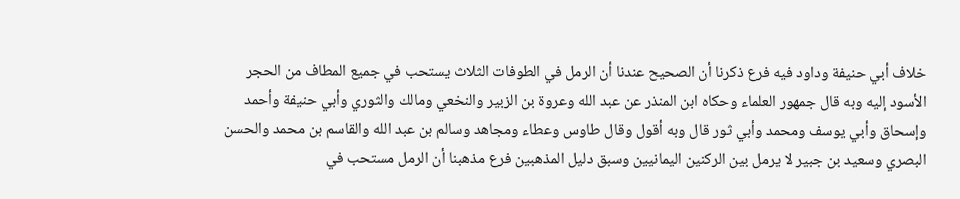خلاف أبي حنيفة وداود فيه فرع ذكرنا أن الصحيح عندنا أن الرمل في الطوفات الثلاث يستحب في جميع المطاف من الحجر الأسود إليه وبه قال جمهور العلماء وحكاه ابن المنذر عن عبد الله وعروة بن الزبير والنخعي ومالك والثوري وأبي حنيفة وأحمد وإسحاق وأبي يوسف ومحمد وأبي ثور قال وبه أقول وقال طاوس وعطاء ومجاهد وسالم بن عبد الله والقاسم بن محمد والحسن البصري وسعيد بن جبير لا يرمل بين الركنين اليمانيين وسبق دليل المذهبين فرع مذهبنا أن الرمل مستحب في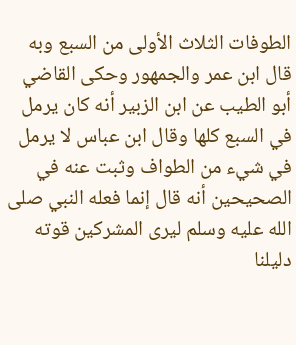الطوفات الثلاث الأولى من السبع وبه قال ابن عمر والجمهور وحكى القاضي أبو الطيب عن ابن الزبير أنه كان يرمل في السبع كلها وقال ابن عباس لا يرمل في شيء من الطواف وثبت عنه في الصحيحين أنه قال إنما فعله النبي صلى الله عليه وسلم ليرى المشركين قوته دليلنا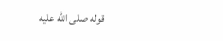قوله صلى الله عليه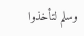وسلم لتأخذوا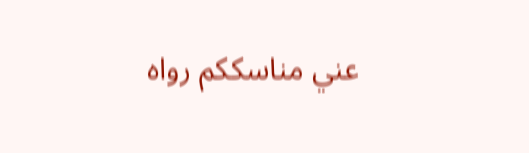عني مناسككم رواه